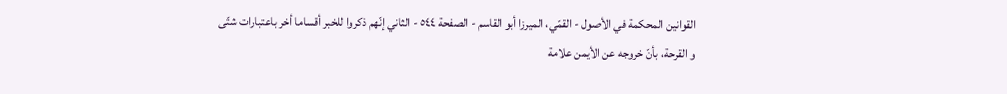القوانين المحكمة في الأصول - القمّي، الميرزا أبو القاسم - الصفحة ٥٤٤ - الثاني إنّهم ذكروا للخبر أقساما أخر باعتبارات شتّى
و القرحة، بأنّ خروجه عن الأيمن علامة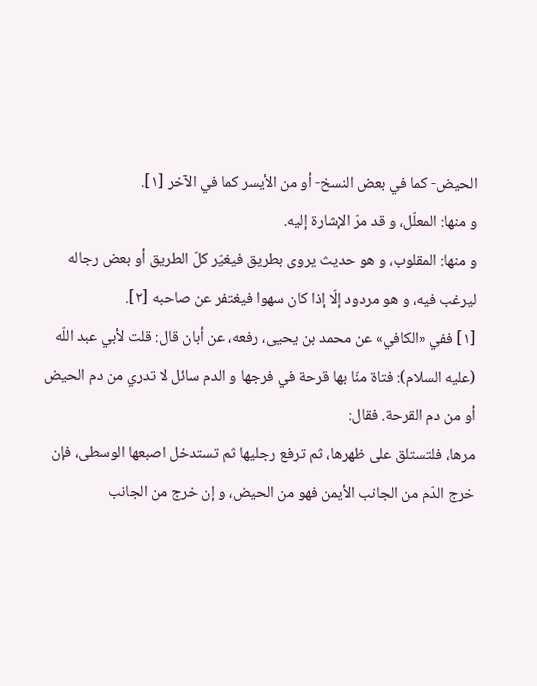الحيض- كما في بعض النسخ- أو من الأيسر كما في الآخر [١].
و منها: المعلّل، و قد مرّ الإشارة إليه.
و منها: المقلوب، و هو حديث يروى بطريق فيغيّر كلّ الطريق أو بعض رجاله ليرغب فيه، و هو مردود إلّا إذا كان سهوا فيغتفر عن صاحبه [٢].
[١] ففي «الكافي» عن محمد بن يحيى، رفعه، عن أبان قال: قلت لأبي عبد اللّه (عليه السلام): فتاة منّا بها قرحة في فرجها و الدم سائل لا تدري من دم الحيض أو من دم القرحة. فقال:
مرها، فلتستلق على ظهرها، ثم ترفع رجليها ثم تستدخل اصبعها الوسطى، فإن خرج الدّم من الجانب الأيمن فهو من الحيض، و إن خرج من الجانب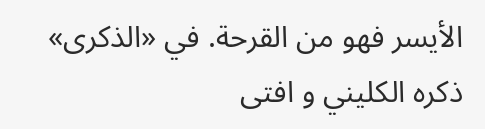الأيسر فهو من القرحة. في «الذكرى» ذكره الكليني و افتى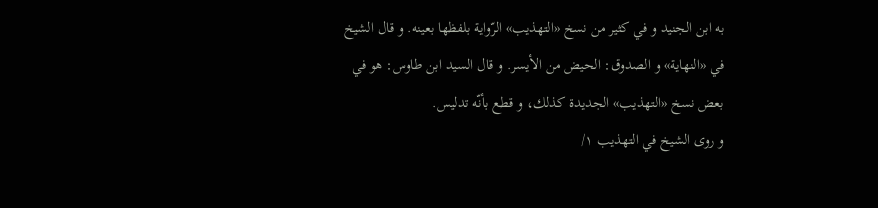به ابن الجنيد و في كثير من نسخ «التهذيب» الرّواية بلفظها بعينه. و قال الشيخ في «النهاية» و الصدوق: الحيض من الأيسر. و قال السيد ابن طاوس: هو في بعض نسخ «التهذيب» الجديدة كذلك، و قطع بأنّه تدليس.
و روى الشيخ في التهذيب ١/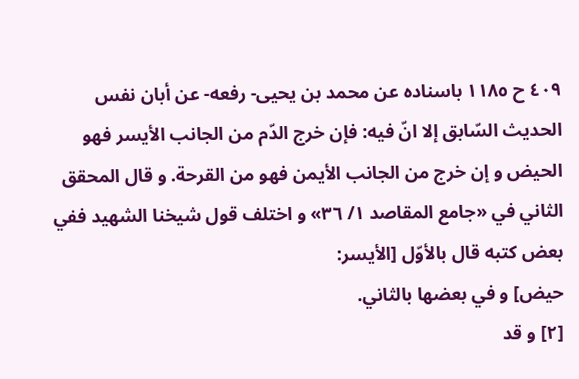٤٠٩ ح ١١٨٥ باسناده عن محمد بن يحيى- رفعه- عن أبان نفس الحديث السّابق إلا انّ فيه: فإن خرج الدّم من الجانب الأيسر فهو الحيض و إن خرج من الجانب الأيمن فهو من القرحة. و قال المحقق الثاني في «جامع المقاصد ١/ ٣٦» و اختلف قول شيخنا الشهيد ففي بعض كتبه قال بالأوّل [الأيسر:
حيض] و في بعضها بالثاني.
[٢] و قد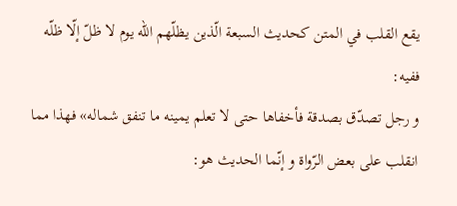يقع القلب في المتن كحديث السبعة الّذين يظلّهم اللّه يوم لا ظلّ إلّا ظلّه ففيه:
و رجل تصدّق بصدقة فأخفاها حتى لا تعلم يمينه ما تنفق شماله» فهذا مما انقلب على بعض الرّواة و إنّما الحديث هو: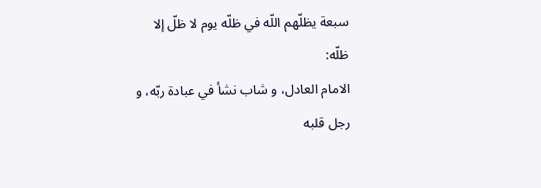سبعة يظلّهم اللّه في ظلّه يوم لا ظلّ إلا ظلّه:
الامام العادل، و شاب نشأ في عبادة ربّه، و رجل قلبه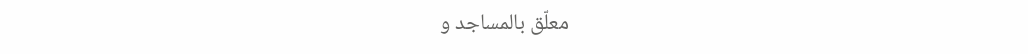معلّق بالمساجد و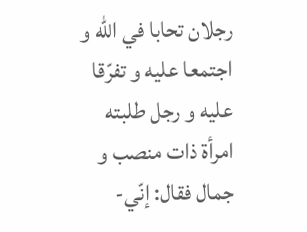رجلان تحابا في اللّه و اجتمعا عليه و تفرّقا عليه و رجل طلبته امرأة ذات منصب و جمال فقال: إنّي-